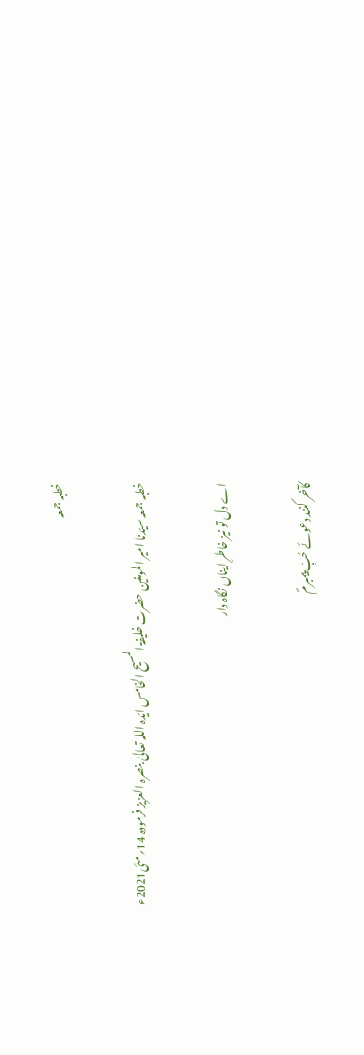خطبہ جمعہ

خطبہ جمعہ سیّدنا امیر المومنین حضرت خلیفۃ المسیح الخامس ایّدہ اللہ تعالیٰ بنصرہ العزیز فرمودہ 14؍مئی2021ء

اے دل تو نیز خاطرِ ایناں نگاہ دار

کآخر کنند دعوئے حُبِّ پیمبرمؐ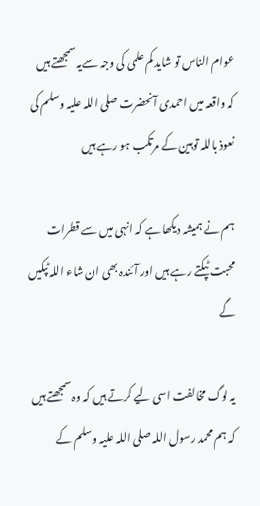عوام الناس تو شاید کم علمی کی وجہ سےیہ سمجھتے ہیں کہ واقعہ میں احمدی آنحضرت صلی اللہ علیہ وسلم کی نعوذ باللہ توہین کے مرتکب ہو رہے ہیں

ہم نے ہمیشہ دیکھا ہے کہ انہی میں سے قطرات محبت ٹپکتے رہے ہیں اور آئندہ بھی ان شاء اللہ ٹپکیں گے

یہ لوگ مخالفت اسی لیے کرتے ہیں کہ وہ سمجھتے ہیں کہ ہم محمد رسول اللہ صلی اللہ علیہ وسلم کے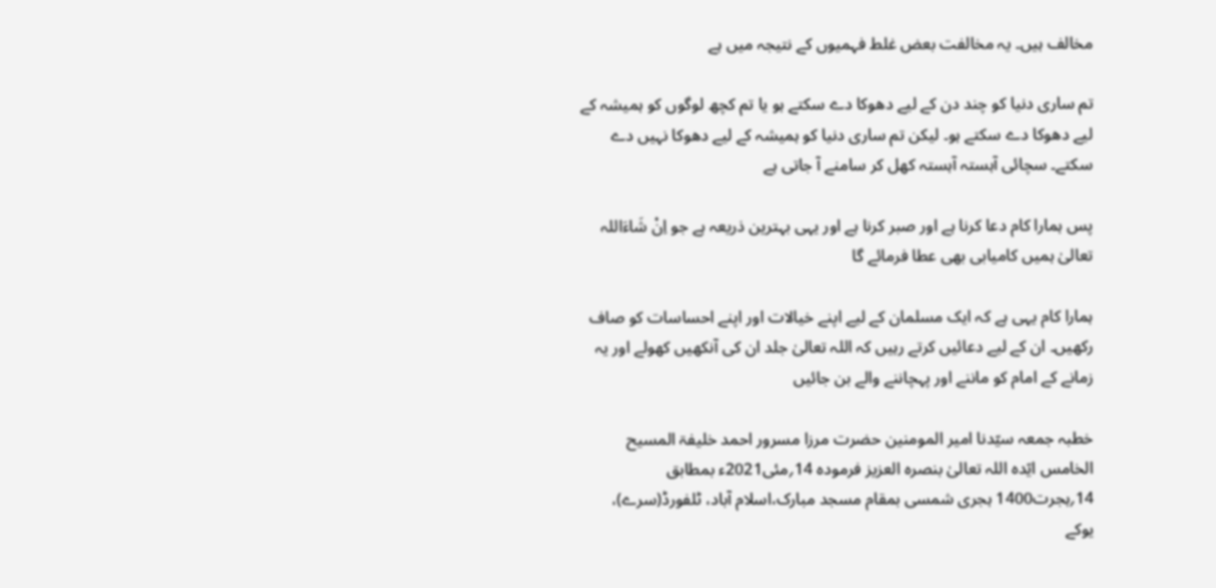مخالف ہیں۔ یہ مخالفت بعض غلط فہمیوں کے نتیجہ میں ہے

تم ساری دنیا کو چند دن کے لیے دھوکا دے سکتے ہو یا تم کچھ لوگوں کو ہمیشہ کے لیے دھوکا دے سکتے ہو۔ لیکن تم ساری دنیا کو ہمیشہ کے لیے دھوکا نہیں دے سکتے۔ سچائی آہستہ آہستہ کھل کر سامنے آ جاتی ہے

پس ہمارا کام دعا کرنا ہے اور صبر کرنا ہے اور یہی بہترین ذریعہ ہے جو اِنْ شَاءَاللہ تعالیٰ ہمیں کامیابی بھی عطا فرمائے گا

ہمارا کام یہی ہے کہ ایک مسلمان کے لیے اپنے خیالات اور اپنے احساسات کو صاف رکھیں۔ ان کے لیے دعائیں کرتے رہیں کہ اللہ تعالیٰ جلد ان کی آنکھیں کھولے اور یہ زمانے کے امام کو ماننے اور پہچاننے والے بن جائیں

خطبہ جمعہ سیّدنا امیر المومنین حضرت مرزا مسرور احمد خلیفۃ المسیح الخامس ایّدہ اللہ تعالیٰ بنصرہ العزیز فرمودہ 14؍مئی2021ء بمطابق 14؍ہجرت1400 ہجری شمسی بمقام مسجد مبارک،اسلام آباد، ٹلفورڈ(سرے)، یوکے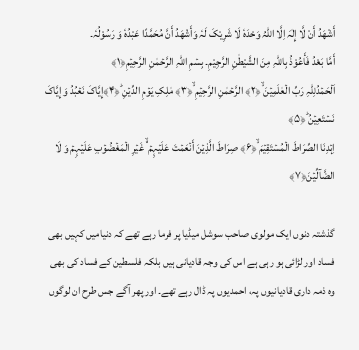أَشْھَدُ أَنْ لَّا إِلٰہَ اِلَّا اللّٰہُ وَحْدَہٗ لَا شَرِيْکَ لَہٗ وَأَشْھَدُ أَنَّ مُحَمَّدًا عَبْدُہٗ وَ رَسُوْلُہٗ۔
أَمَّا بَعْدُ فَأَعُوْذُ بِاللّٰہِ مِنَ الشَّيْطٰنِ الرَّجِيْمِ۔ بِسۡمِ اللّٰہِ الرَّحۡمٰنِ الرَّحِیۡمِ﴿۱﴾
اَلۡحَمۡدُلِلّٰہِ رَبِّ الۡعٰلَمِیۡنَ ۙ﴿۲﴾ الرَّحۡمٰنِ الرَّحِیۡمِ ۙ﴿۳﴾ مٰلِکِ یَوۡمِ الدِّیۡنِ ؕ﴿۴﴾إِیَّاکَ نَعۡبُدُ وَ إِیَّاکَ نَسۡتَعِیۡنُ ؕ﴿۵﴾
اِہۡدِنَا الصِّرَاطَ الۡمُسۡتَقِیۡمَ ۙ﴿۶﴾ صِرَاطَ الَّذِیۡنَ أَنۡعَمۡتَ عَلَیۡہِمۡ ۬ۙ غَیۡرِ الۡمَغۡضُوۡبِ عَلَیۡہِمۡ وَ لَا الضَّآلِّیۡنَ﴿۷﴾

گذشتہ دنوں ایک مولوی صاحب سوشل میڈیا پر فرما رہے تھے کہ دنیامیں کہیں بھی فساد اور لڑائی ہو رہی ہے اس کی وجہ قادیانی ہیں بلکہ فلسطین کے فساد کی بھی وہ ذمہ داری قادیانیوں پہ، احمدیوں پہ ڈال رہے تھے۔ اور پھر آگے جس طرح ان لوگوں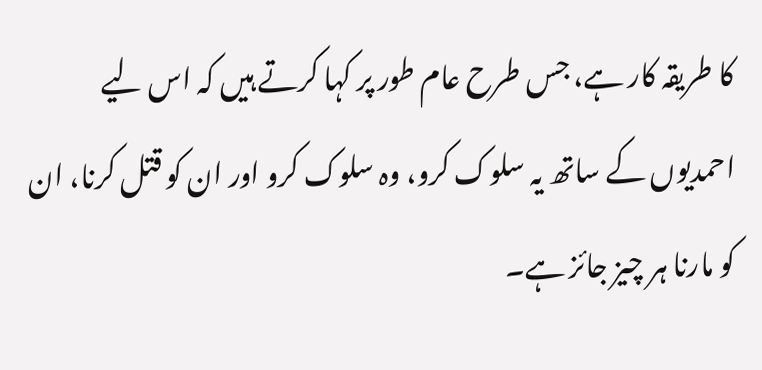کا طریقہ کار ہے، جس طرح عام طور پر کہا کرتے ہیں کہ اس لیے احمدیوں کے ساتھ یہ سلوک کرو، وہ سلوک کرو اور ان کو قتل کرنا، ان کو مارنا ہر چیز جائز ہے۔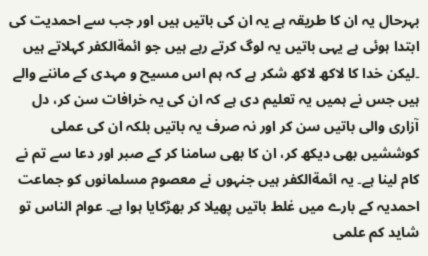بہرحال یہ ان کا طریقہ ہے یہ ان کی باتیں ہیں اور جب سے احمدیت کی ابتدا ہوئی ہے یہی باتیں یہ لوگ کرتے رہے ہیں جو ائمةالکفر کہلاتے ہیں ۔لیکن خدا کا لاکھ لاکھ شکر ہے کہ ہم اس مسیح و مہدی کے ماننے والے ہیں جس نے ہمیں یہ تعلیم دی ہے کہ ان کی یہ خرافات سن کر، دل آزاری والی باتیں سن کر اور نہ صرف یہ باتیں بلکہ ان کی عملی کوششیں بھی دیکھ کر، ان کا بھی سامنا کر کے صبر اور دعا سے تم نے کام لینا ہے۔ یہ ائمةالکفر ہیں جنہوں نے معصوم مسلمانوں کو جماعت احمدیہ کے بارے میں غلط باتیں پھیلا کر بھڑکایا ہوا ہے۔ عوام الناس تو شاید کم علمی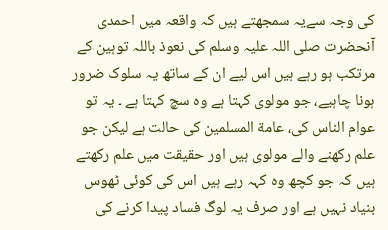کی وجہ سےیہ سمجھتے ہیں کہ واقعہ میں احمدی آنحضرت صلی اللہ علیہ وسلم کی نعوذ باللہ توہین کے مرتکب ہو رہے ہیں اس لیے ان کے ساتھ یہ سلوک ضرور ہونا چاہیے، جو مولوی کہتا ہے وہ سچ کہتا ہے ۔ یہ تو عوام الناس کی، عامة المسلمین کی حالت ہے لیکن جو علم رکھنے والے مولوی ہیں اور حقیقت میں علم رکھتے ہیں کہ جو کچھ وہ کہہ رہے ہیں اس کی کوئی ٹھوس بنیاد نہیں ہے اور صرف یہ لوگ فساد پیدا کرنے کی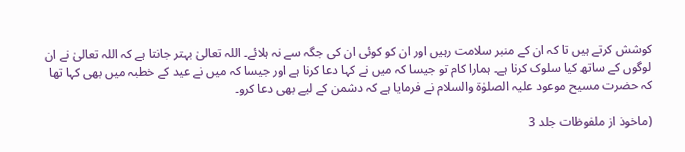کوشش کرتے ہیں تا کہ ان کے منبر سلامت رہیں اور ان کو کوئی ان کی جگہ سے نہ ہلائے۔ اللہ تعالیٰ بہتر جانتا ہے کہ اللہ تعالیٰ نے ان لوگوں کے ساتھ کیا سلوک کرنا ہے۔ ہمارا کام تو جیسا کہ میں نے کہا دعا کرنا ہے اور جیسا کہ میں نے عید کے خطبہ میں بھی کہا تھا کہ حضرت مسیح موعود علیہ الصلوٰة والسلام نے فرمایا ہے کہ دشمن کے لیے بھی دعا کرو۔

(ماخوذ از ملفوظات جلد 3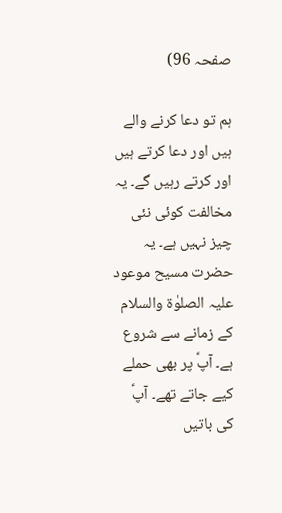صفحہ 96)

ہم تو دعا کرنے والے ہیں اور دعا کرتے ہیں اور کرتے رہیں گے۔ یہ مخالفت کوئی نئی چیز نہیں ہے۔ یہ حضرت مسیح موعود علیہ الصلوٰة والسلام کے زمانے سے شروع ہے۔ آپؑ پر بھی حملے کیے جاتے تھے۔ آپؑ کی باتیں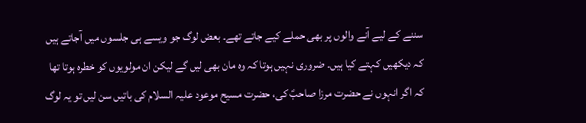سننے کے لیے آنے والوں پر بھی حملے کیے جاتے تھے۔ بعض لوگ جو ویسے ہی جلسوں میں آجاتے ہیں کہ دیکھیں کہتے کیا ہیں۔ ضروری نہیں ہوتا کہ وہ مان بھی لیں گے لیکن ان مولویوں کو خطرہ ہوتا تھا کہ اگر انہوں نے حضرت مرزا صاحبؑ کی، حضرت مسیح موعود علیہ السلام کی باتیں سن لیں تو یہ لوگ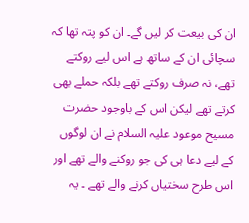ان کی بیعت کر لیں گے۔ ان کو پتہ تھا کہ سچائی ان کے ساتھ ہے اس لیے روکتے تھے، نہ صرف روکتے تھے بلکہ حملے بھی کرتے تھے لیکن اس کے باوجود حضرت مسیح موعود علیہ السلام نے ان لوگوں کے لیے دعا ہی کی جو روکنے والے تھے اور اس طرح سختیاں کرنے والے تھے ۔ یہ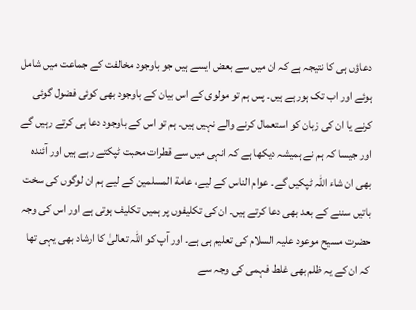دعاؤں ہی کا نتیجہ ہے کہ ان میں سے بعض ایسے ہیں جو باوجود مخالفت کے جماعت میں شامل ہوئے اور اب تک ہورہے ہیں۔ پس ہم تو مولوی کے اس بیان کے باوجود بھی کوئی فضول گوئی کرنے یا ان کی زبان کو استعمال کرنے والے نہیں ہیں۔ ہم تو اس کے باوجود دعا ہی کرتے رہیں گے اور جیسا کہ ہم نے ہمیشہ دیکھا ہے کہ انہی میں سے قطرات محبت ٹپکتے رہے ہیں اور آئندہ بھی ان شاء اللہ ٹپکیں گے۔ عوام الناس کے لیے، عامة المسلمین کے لیے ہم ان لوگوں کی سخت باتیں سننے کے بعد بھی دعا کرتے ہیں۔ ان کی تکلیفوں پر ہمیں تکلیف ہوتی ہے اور اس کی وجہ حضرت مسیح موعود علیہ السلام کی تعلیم ہی ہے۔ اور آپ کو اللہ تعالیٰ کا ارشاد بھی یہی تھا کہ ان کے یہ ظلم بھی غلط فہمی کی وجہ سے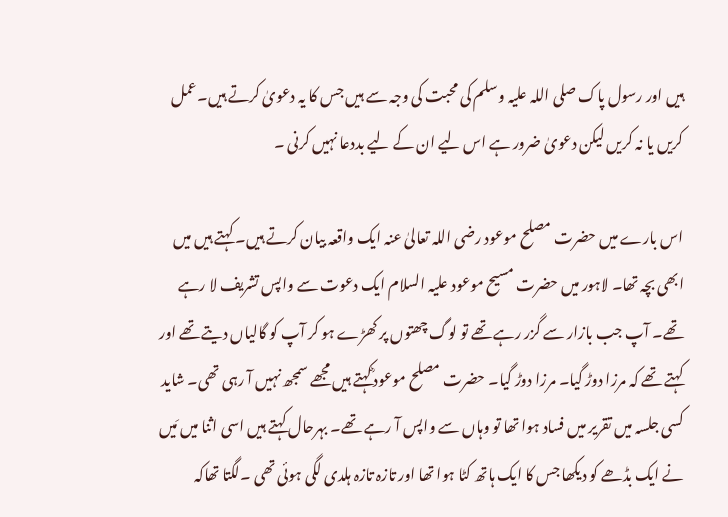ہیں اور رسول پاک صلی اللہ علیہ وسلم کی محبت کی وجہ سے ہیں جس کا یہ دعویٰ کرتے ہیں۔عمل کریں یا نہ کریں لیکن دعویٰ ضرور ہے اس لیے ان کے لیے بددعا نہیں کرنی ۔

اس بارے میں حضرت مصلح موعود رضی اللہ تعالیٰ عنہ ایک واقعہ بیان کرتے ہیں۔ کہتے ہیں میں ابھی بچہ تھا۔ لاہور میں حضرت مسیح موعود علیہ السلام ایک دعوت سے واپس تشریف لا رہے تھے۔ آپ جب بازار سے گزر رہے تھے تو لوگ چھتوں پر کھڑے ہو کر آپ کو گالیاں دیتے تھے اور کہتے تھے کہ مرزا دوڑ گیا۔ مرزا دوڑ گیا۔ حضرت مصلح موعود ؓکہتے ہیں مجھے سمجھ نہیں آ رہی تھی۔ شاید کسی جلسہ میں تقریر میں فساد ہوا تھا تو وہاں سے واپس آ رہے تھے۔ بہرحال کہتے ہیں اسی اثنا میں مَیں نے ایک بڈھے کو دیکھا جس کا ایک ہاتھ کٹا ہوا تھا اور تازہ تازہ ہلدی لگی ہوئی تھی ۔لگتا تھاکہ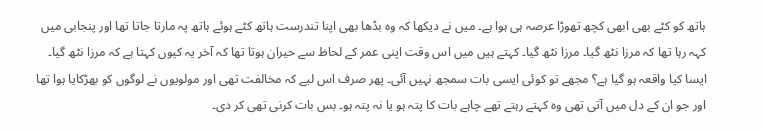ہاتھ کو کٹے بھی ابھی کچھ تھوڑا عرصہ ہی ہوا ہے۔ میں نے دیکھا کہ وہ بڈھا بھی اپنا تندرست ہاتھ کٹے ہوئے ہاتھ پہ مارتا جاتا تھا اور پنجابی میں کہہ رہا تھا کہ مرزا نٹھ گیا۔ مرزا نٹھ گیا۔ کہتے ہیں میں اس وقت اپنی عمر کے لحاظ سے حیران ہوتا تھا کہ آخر یہ کیوں کہتا ہے کہ مرزا نٹھ گیا۔ ایسا کیا واقعہ ہو گیا ہے؟ مجھے تو کوئی ایسی بات سمجھ نہیں آئی۔ پھر صرف اس لیے کہ مخالفت تھی اور مولویوں نے لوگوں کو بھڑکایا ہوا تھا اور جو ان کے دل میں آتی تھی وہ کہتے رہتے تھے چاہے بات کا پتہ ہو یا نہ پتہ ہو۔ بس بات کرنی تھی کر دی۔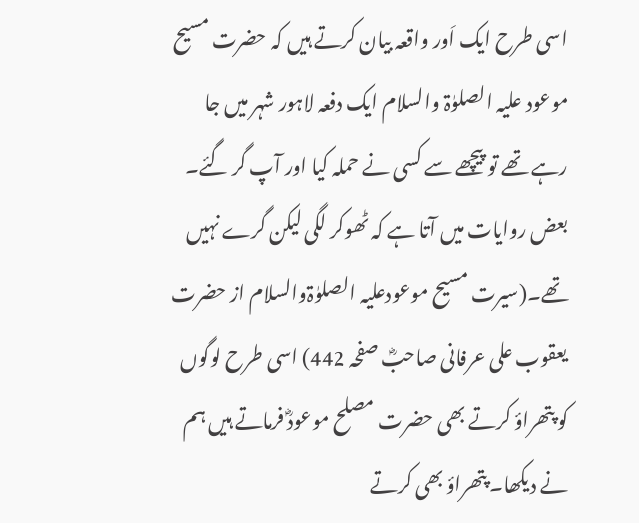اسی طرح ایک اَور واقعہ بیان کرتے ہیں کہ حضرت مسیح موعود علیہ الصلوٰۃ والسلام ایک دفعہ لاہور شہر میں جا رہے تھے تو پیچھے سے کسی نے حملہ کیا اور آپ گر گئے۔ بعض روایات میں آتا ہے کہ ٹھوکر لگی لیکن گرے نہیں تھے۔(سیرت مسیح موعودعلیہ الصلوٰۃوالسلام از حضرت یعقوب علی عرفانی صاحبؓ صفحہ 442) اسی طرح لوگوں کو پتھراؤ کرتے بھی حضرت مصلح موعودؓ فرماتے ہیں ہم نے دیکھا۔ پتھراؤ بھی کرتے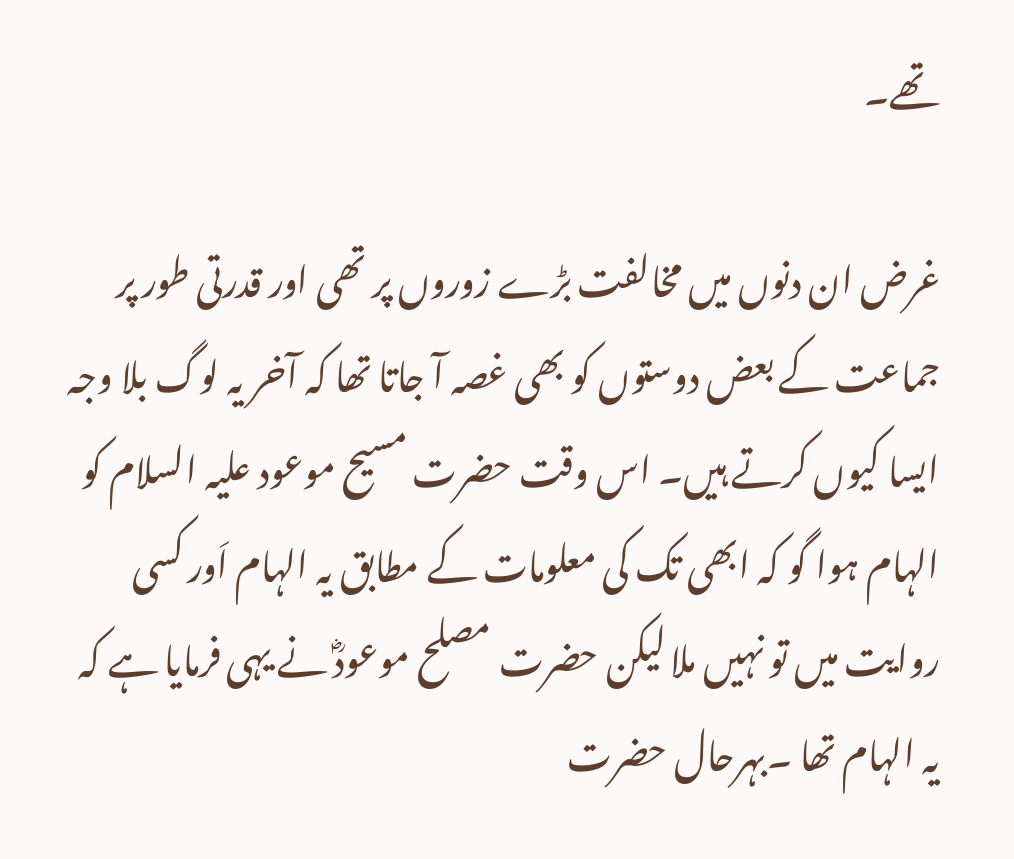تھے۔

غرض ان دنوں میں مخالفت بڑے زوروں پر تھی اور قدرتی طور پر جماعت کے بعض دوستوں کو بھی غصہ آ جاتا تھا کہ آخر یہ لوگ بلا وجہ ایسا کیوں کرتے ہیں۔ اس وقت حضرت مسیح موعود علیہ السلام کو الہام ہوا گو کہ ابھی تک کی معلومات کے مطابق یہ الہام اَور کسی روایت میں تو نہیں ملا لیکن حضرت مصلح موعودؓ نے یہی فرمایا ہے کہ یہ الہام تھا ۔بہرحال حضرت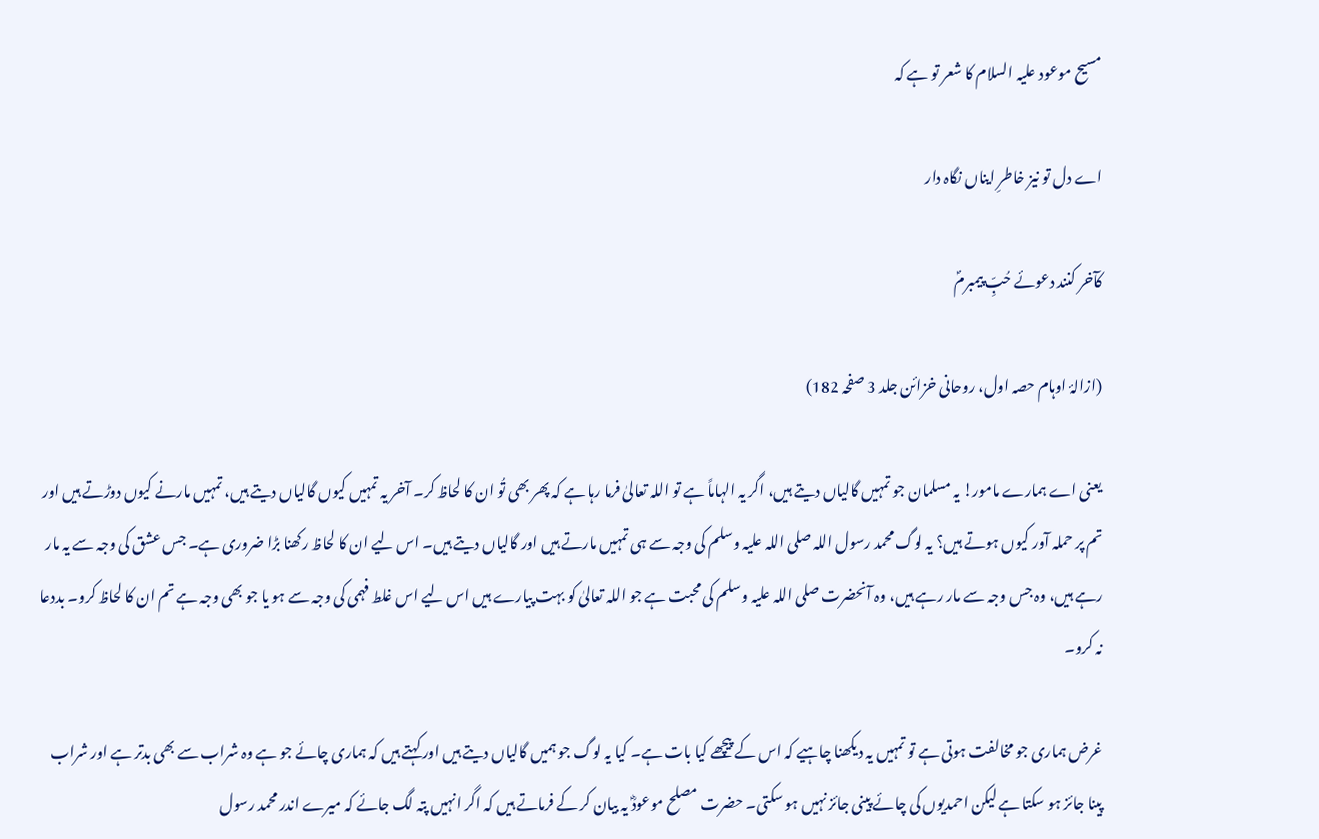مسیح موعود علیہ السلام کا شعر تو ہے کہ

اے دل تو نیز خاطرِ ایناں نگاہ دار

کآخر کنند دعوئے حُبِّ پیمبرمؐ

(ازالۂ اوہام حصہ اول، روحانی خزائن جلد 3 صفحہ 182)

یعنی اے ہمارے مامور! یہ مسلمان جو تمہیں گالیاں دیتے ہیں، اگر یہ الہاماً ہے تو اللہ تعالیٰ فرما رہا ہے کہ پھر بھی تُو ان کا لحاظ کر۔ آخر یہ تمہیں کیوں گالیاں دیتے ہیں، تمہیں مارنے کیوں دوڑتے ہیں اور تم پر حملہ آور کیوں ہوتے ہیں؟ یہ لوگ محمد رسول اللہ صلی اللہ علیہ وسلم کی وجہ سے ہی تمہیں مارتے ہیں اور گالیاں دیتے ہیں۔ اس لیے ان کا لحاظ رکھنا بڑا ضروری ہے۔ جس عشق کی وجہ سے یہ مار رہے ہیں، وہ جس وجہ سے مار رہے ہیں، وہ آنحضرت صلی اللہ علیہ وسلم کی محبت ہے جو اللہ تعالیٰ کو بہت پیارے ہیں اس لیے اس غلط فہمی کی وجہ سے ہو یا جو بھی وجہ ہے تم ان کا لحاظ کرو۔ بددعا نہ کرو۔

غرض ہماری جو مخالفت ہوتی ہے تو تمہیں یہ دیکھنا چاہیے کہ اس کے پیچھے کیا بات ہے۔ کیا یہ لوگ جو ہمیں گالیاں دیتے ہیں اور کہتے ہیں کہ ہماری چائے جو ہے وہ شراب سے بھی بدتر ہے اور شراب پینا جائز ہو سکتا ہے لیکن احمدیوں کی چائے پینی جائز نہیں ہو سکتی۔ حضرت مصلح موعودؓ یہ بیان کر کے فرماتے ہیں کہ اگر انہیں پتہ لگ جائے کہ میرے اندر محمد رسول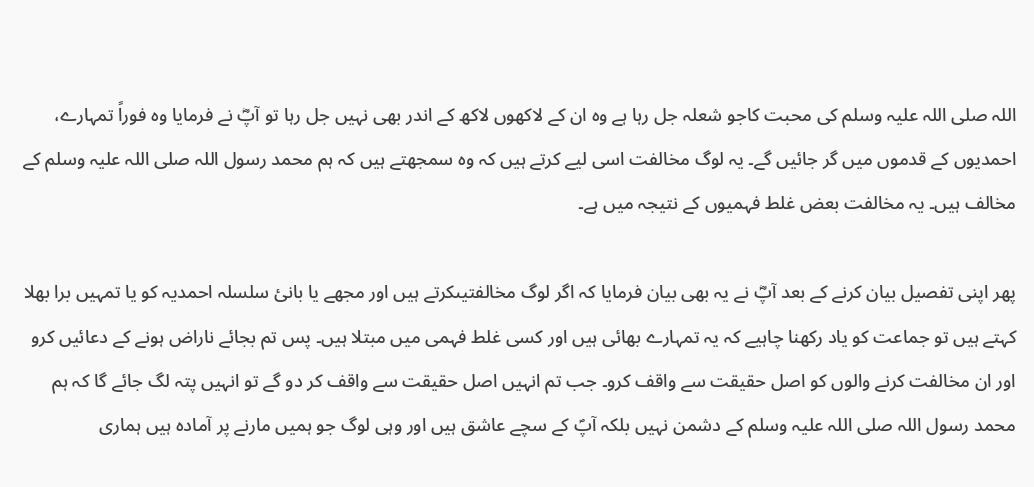اللہ صلی اللہ علیہ وسلم کی محبت کاجو شعلہ جل رہا ہے وہ ان کے لاکھوں لاکھ کے اندر بھی نہیں جل رہا تو آپؓ نے فرمایا وہ فوراً تمہارے، احمدیوں کے قدموں میں گر جائیں گے۔ یہ لوگ مخالفت اسی لیے کرتے ہیں کہ وہ سمجھتے ہیں کہ ہم محمد رسول اللہ صلی اللہ علیہ وسلم کے مخالف ہیں۔ یہ مخالفت بعض غلط فہمیوں کے نتیجہ میں ہے۔

پھر اپنی تفصیل بیان کرنے کے بعد آپؓ نے یہ بھی بیان فرمایا کہ اگر لوگ مخالفتیںکرتے ہیں اور مجھے یا بانیٔ سلسلہ احمدیہ کو یا تمہیں برا بھلا کہتے ہیں تو جماعت کو یاد رکھنا چاہیے کہ یہ تمہارے بھائی ہیں اور کسی غلط فہمی میں مبتلا ہیں۔ پس تم بجائے ناراض ہونے کے دعائیں کرو اور ان مخالفت کرنے والوں کو اصل حقیقت سے واقف کرو۔ جب تم انہیں اصل حقیقت سے واقف کر دو گے تو انہیں پتہ لگ جائے گا کہ ہم محمد رسول اللہ صلی اللہ علیہ وسلم کے دشمن نہیں بلکہ آپؐ کے سچے عاشق ہیں اور وہی لوگ جو ہمیں مارنے پر آمادہ ہیں ہماری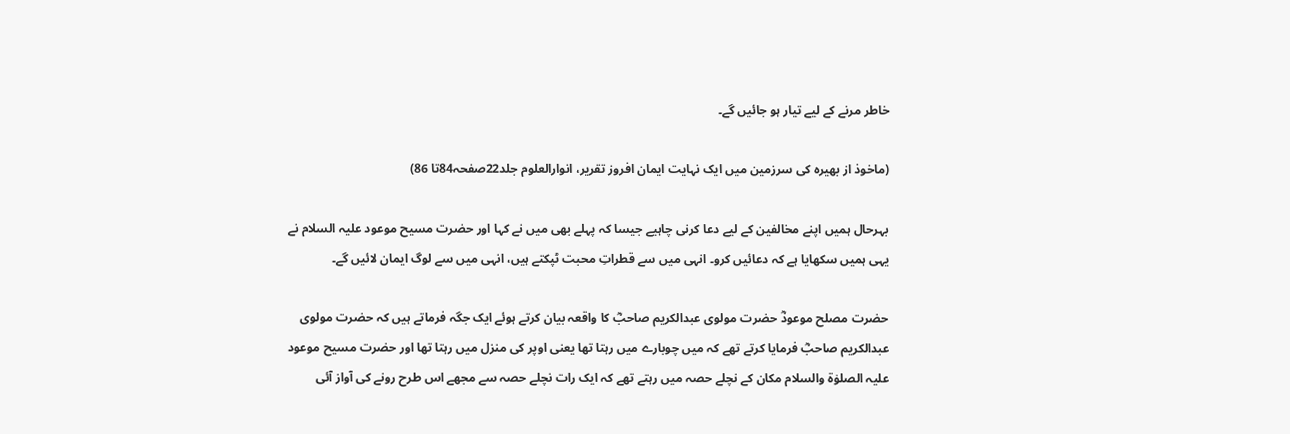خاطر مرنے کے لیے تیار ہو جائیں گے۔

(ماخوذ از بھیرہ کی سرزمین میں ایک نہایت ایمان افروز تقریر، انوارالعلوم جلد22صفحہ84تا 86)

بہرحال ہمیں اپنے مخالفین کے لیے دعا کرنی چاہیے جیسا کہ پہلے بھی میں نے کہا اور حضرت مسیح موعود علیہ السلام نے یہی ہمیں سکھایا ہے کہ دعائیں کرو۔ انہی میں سے قطراتِ محبت ٹپکتے ہیں، انہی میں سے لوگ ایمان لائیں گے۔

حضرت مصلح موعودؓ حضرت مولوی عبدالکریم صاحبؓ کا واقعہ بیان کرتے ہوئے ایک جگہ فرماتے ہیں کہ حضرت مولوی عبدالکریم صاحبؓ فرمایا کرتے تھے کہ میں چوبارے میں رہتا تھا یعنی اوپر کی منزل میں رہتا تھا اور حضرت مسیح موعود علیہ الصلوٰۃ والسلام مکان کے نچلے حصہ میں رہتے تھے کہ ایک رات نچلے حصہ سے مجھے اس طرح رونے کی آواز آئی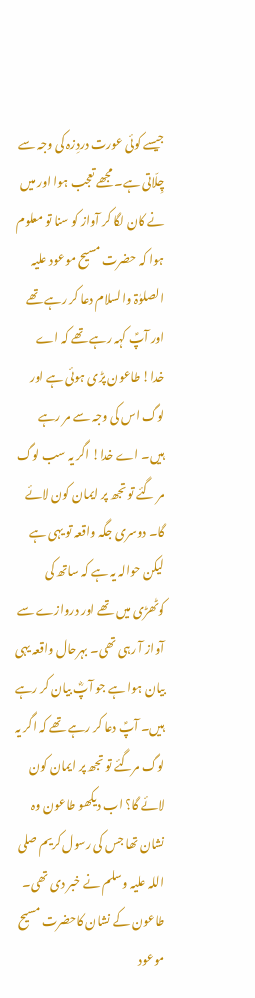جیسے کوئی عورت دردِزہ کی وجہ سے چِلّاتی ہے۔ مجھے تعجب ہوا اور میں نے کان لگا کر آواز کو سنا تو معلوم ہوا کہ حضرت مسیح موعود علیہ الصلوٰۃ والسلام دعا کر رہے تھے اور آپؑ کہہ رہے تھے کہ اے خدا! طاعون پڑی ہوئی ہے اور لوگ اس کی وجہ سے مر رہے ہیں۔ اے خدا! اگر یہ سب لوگ مر گئے تو تجھ پر ایمان کون لائے گا۔ دوسری جگہ واقعہ تو یہی ہے لیکن حوالہ یہ ہے کہ ساتھ کی کوٹھڑی میں تھے اور دروازے سے آواز آ رہی تھی۔ بہرحال واقعہ یہی بیان ہوا ہے جو آپؓ بیان کر رہے ہیں۔ آپؑ دعا کر رہے تھے کہ اگر یہ لوگ مرگئے تو تجھ پر ایمان کون لائے گا؟ اب دیکھو طاعون وہ نشان تھا جس کی رسول کریم صلی اللہ علیہ وسلم نے خبر دی تھی۔ طاعون کے نشان کاحضرت مسیح موعود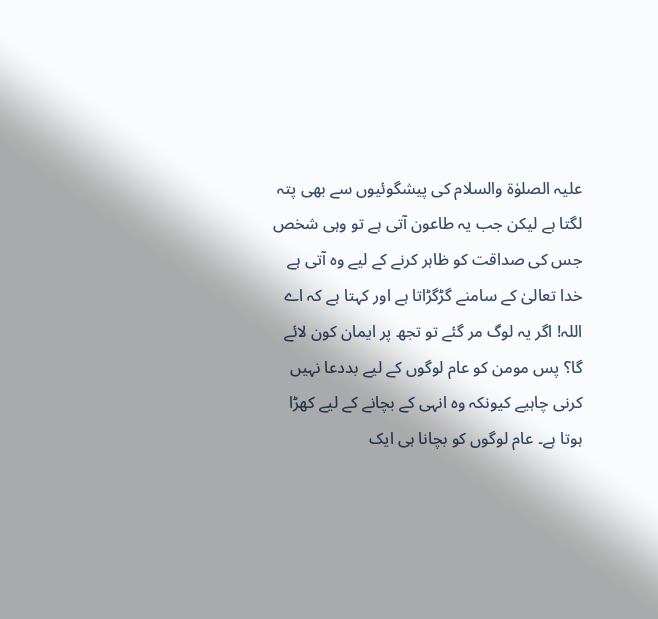علیہ الصلوٰۃ والسلام کی پیشگوئیوں سے بھی پتہ لگتا ہے لیکن جب یہ طاعون آتی ہے تو وہی شخص جس کی صداقت کو ظاہر کرنے کے لیے وہ آتی ہے خدا تعالیٰ کے سامنے گڑگڑاتا ہے اور کہتا ہے کہ اے اللہ! اگر یہ لوگ مر گئے تو تجھ پر ایمان کون لائے گا؟ پس مومن کو عام لوگوں کے لیے بددعا نہیں کرنی چاہیے کیونکہ وہ انہی کے بچانے کے لیے کھڑا ہوتا ہے۔ عام لوگوں کو بچانا ہی ایک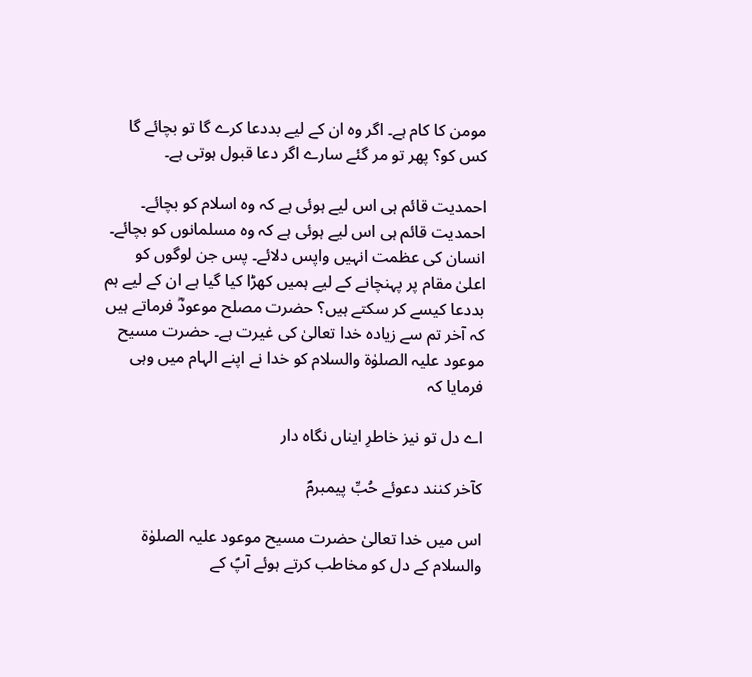مومن کا کام ہے۔ اگر وہ ان کے لیے بددعا کرے گا تو بچائے گا کس کو؟ پھر تو مر گئے سارے اگر دعا قبول ہوتی ہے۔

احمدیت قائم ہی اس لیے ہوئی ہے کہ وہ اسلام کو بچائے۔ احمدیت قائم ہی اس لیے ہوئی ہے کہ وہ مسلمانوں کو بچائے۔ انسان کی عظمت انہیں واپس دلائے۔ پس جن لوگوں کو اعلیٰ مقام پر پہنچانے کے لیے ہمیں کھڑا کیا گیا ہے ان کے لیے ہم بددعا کیسے کر سکتے ہیں؟ حضرت مصلح موعودؓ فرماتے ہیں کہ آخر تم سے زیادہ خدا تعالیٰ کی غیرت ہے۔ حضرت مسیح موعود علیہ الصلوٰۃ والسلام کو خدا نے اپنے الہام میں وہی فرمایا کہ

اے دل تو نیز خاطرِ ایناں نگاہ دار

کآخر کنند دعوئے حُبِّ پیمبرمؐ

اس میں خدا تعالیٰ حضرت مسیح موعود علیہ الصلوٰۃ والسلام کے دل کو مخاطب کرتے ہوئے آپؑ کے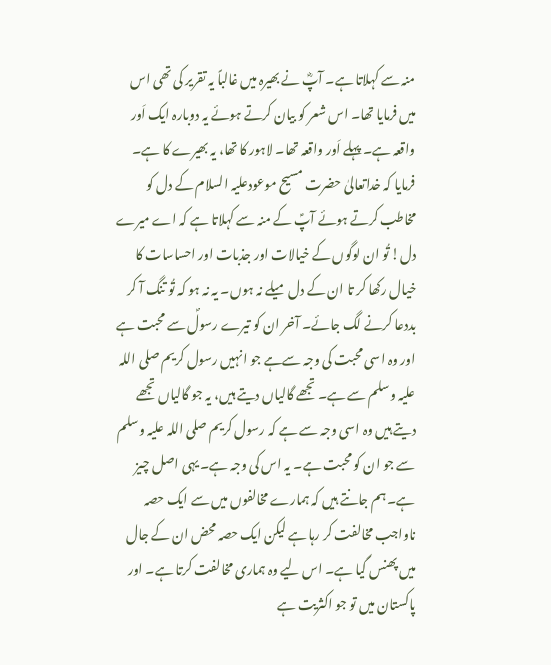منہ سے کہلاتا ہے۔ آپؓ نے بھیرہ میں غالباً یہ تقریر کی تھی اس میں فرمایا تھا۔ اس شعر کو بیان کرتے ہوئے یہ دوبارہ ایک اَور واقعہ ہے۔ پہلے اَور واقعہ تھا۔ لاہور کا تھا، یہ بھیرے کا ہے۔ فرمایا کہ خداتعالیٰ حضرت مسیح موعودعلیہ السلام کے دل کو مخاطب کرتے ہوئے آپؑ کے منہ سے کہلاتا ہے کہ اے میرے دل! تُو ان لوگوں کے خیالات اور جذبات اور احساسات کا خیال رکھا کر تا ان کے دل میلے نہ ہوں۔ یہ نہ ہو کہ تُو تنگ آ کر بددعا کرنے لگ جائے۔ آخر ان کو تیرے رسولؐ سے محبت ہے اور وہ اسی محبت کی وجہ سےہے جو انہیں رسول کریم صلی اللہ علیہ وسلم سے ہے۔ تجھے گالیاں دیتے ہیں، یہ جو گالیاں تجھے دیتے ہیں وہ اسی وجہ سے ہے کہ رسول کریم صلی اللہ علیہ وسلم سے جو ان کو محبت ہے۔ یہ اس کی وجہ ہے۔ یہی اصل چیز ہے۔ ہم جانتے ہیں کہ ہمارے مخالفوں میں سے ایک حصہ ناواجب مخالفت کر رہا ہے لیکن ایک حصہ محض ان کے جال میں پھنس گیا ہے۔ اس لیے وہ ہماری مخالفت کرتا ہے۔ اور پاکستان میں تو جو اکثریت ہے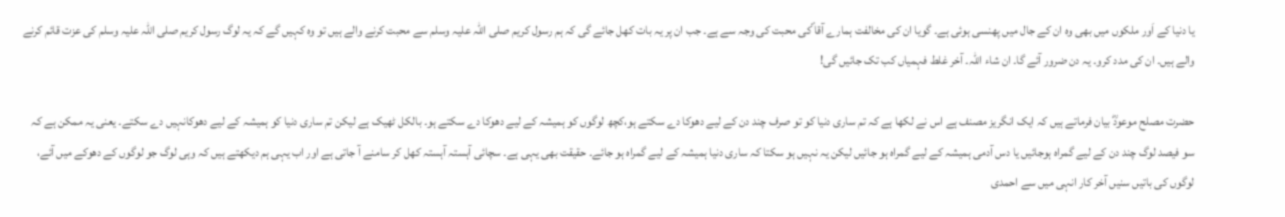یا دنیا کے اَور ملکوں میں بھی وہ ان کے جال میں پھنسی ہوئی ہے۔ گویا ان کی مخالفت ہمارے آقا ؐکی محبت کی وجہ سے ہے۔ جب ان پر یہ بات کھل جائے گی کہ ہم رسول کریم صلی اللہ علیہ وسلم سے محبت کرنے والے ہیں تو وہ کہیں گے کہ یہ لوگ رسول کریم صلی اللہ علیہ وسلم کی عزت قائم کرنے والے ہیں۔ ان کی مدد کرو۔ یہ دن ضرور آئے گا۔ ان شاء اللہ۔ آخر غلط فہمیاں کب تک جائیں گی!

حضرت مصلح موعودؓ بیان فرماتے ہیں کہ ایک انگریز مصنف ہے اس نے لکھا ہے کہ تم ساری دنیا کو تو صرف چند دن کے لیے دھوکا دے سکتے ہو،کچھ لوگوں کو ہمیشہ کے لیے دھوکا دے سکتے ہو۔ بالکل ٹھیک ہے لیکن تم ساری دنیا کو ہمیشہ کے لیے دھوکانہیں دے سکتے۔ یعنی یہ ممکن ہے کہ سو فیصد لوگ چند دن کے لیے گمراہ ہوجائیں یا دس آدمی ہمیشہ کے لیے گمراہ ہو جائیں لیکن یہ نہیں ہو سکتا کہ ساری دنیا ہمیشہ کے لیے گمراہ ہو جائے۔ حقیقت بھی یہی ہے۔ سچائی آہستہ آہستہ کھل کر سامنے آ جاتی ہے اور اب یہی ہم دیکھتے ہیں کہ وہی لوگ جو لوگوں کے دھوکے میں آئے، لوگوں کی باتیں سنیں آخر کار انہی میں سے احمدی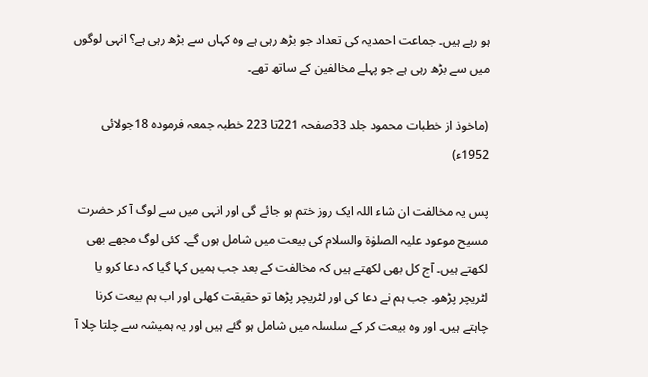ہو رہے ہیں۔ جماعت احمدیہ کی تعداد جو بڑھ رہی ہے وہ کہاں سے بڑھ رہی ہے؟ انہی لوگوں میں سے بڑھ رہی ہے جو پہلے مخالفین کے ساتھ تھے۔

(ماخوذ از خطبات محمود جلد 33صفحہ 221تا 223 خطبہ جمعہ فرمودہ 18جولائی 1952ء)

پس یہ مخالفت ان شاء اللہ ایک روز ختم ہو جائے گی اور انہی میں سے لوگ آ کر حضرت مسیح موعود علیہ الصلوٰۃ والسلام کی بیعت میں شامل ہوں گے۔ کئی لوگ مجھے بھی لکھتے ہیں۔ آج کل بھی لکھتے ہیں کہ مخالفت کے بعد جب ہمیں کہا گیا کہ دعا کرو یا لٹریچر پڑھو۔ جب ہم نے دعا کی اور لٹریچر پڑھا تو حقیقت کھلی اور اب ہم بیعت کرنا چاہتے ہیں۔ اور وہ بیعت کر کے سلسلہ میں شامل ہو گئے ہیں اور یہ ہمیشہ سے چلتا چلا آ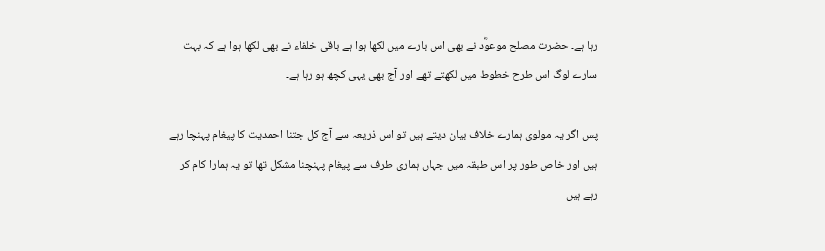رہا ہے۔ حضرت مصلح موعوؓد نے بھی اس بارے میں لکھا ہوا ہے باقی خلفاء نے بھی لکھا ہوا ہے کہ بہت سارے لوگ اس طرح خطوط میں لکھتے تھے اور آج بھی یہی کچھ ہو رہا ہے۔

پس اگر یہ مولوی ہمارے خلاف بیان دیتے ہیں تو اس ذریعہ سے آج کل جتنا احمدیت کا پیغام پہنچا رہے ہیں اور خاص طور پر اس طبقہ میں جہاں ہماری طرف سے پیغام پہنچنا مشکل تھا تو یہ ہمارا کام کر رہے ہیں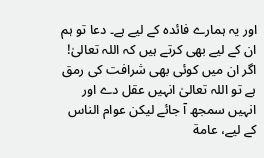اور یہ ہمارے فائدہ کے لیے ہے۔ دعا تو ہم ان کے لیے بھی کرتے ہیں کہ اللہ تعالیٰ! اگر ان میں کوئی بھی شرافت کی رمق ہے تو اللہ تعالیٰ انہیں عقل دے اور انہیں سمجھ آ جائے لیکن عوام الناس کے لیے، عامة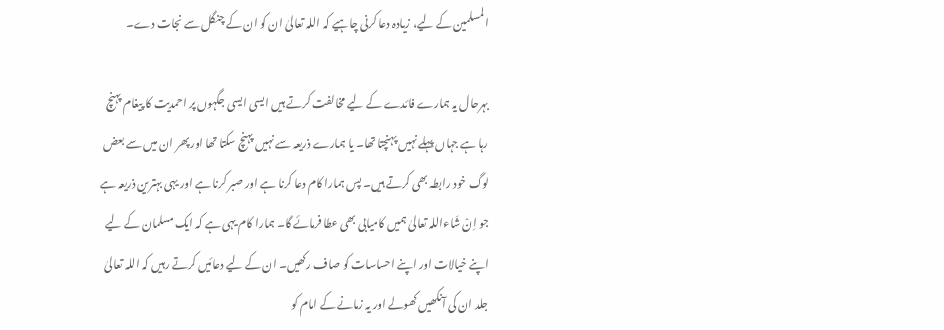المسلمین کے لیے، زیادہ دعا کرنی چاہیے کہ اللہ تعالیٰ ان کو ان کے چنگل سے نجات دے۔

بہرحال یہ ہمارے فائدے کے لیے مخالفت کرتے ہیں ایسی ایسی جگہوں پر احمدیت کا پیغام پہنچ رہا ہے جہاں پہلے نہیں پہنچتا تھا۔ یا ہمارے ذریعہ سے نہیں پہنچ سکتا تھا اور پھر ان میں سے بعض لوگ خود رابطہ بھی کرتے ہیں۔ پس ہمارا کام دعا کرنا ہے اور صبر کرنا ہے اور یہی بہترین ذریعہ ہے جو اِنْ شَاءاللہ تعالیٰ ہمیں کامیابی بھی عطا فرمائے گا۔ ہمارا کام یہی ہے کہ ایک مسلمان کے لیے اپنے خیالات اور اپنے احساسات کو صاف رکھیں۔ ان کے لیے دعائیں کرتے رہیں کہ اللہ تعالیٰ جلد ان کی آنکھیں کھولے اور یہ زمانے کے امام کو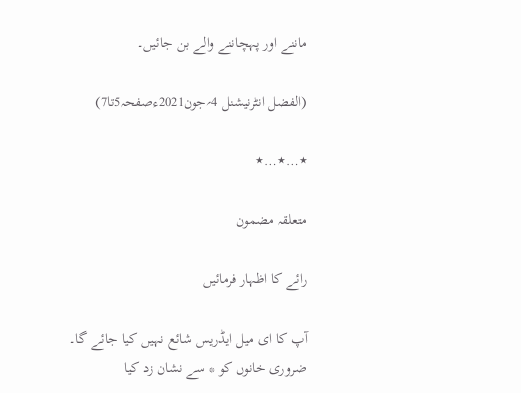ماننے اور پہچاننے والے بن جائیں۔

(الفضل انٹرنیشنل 4؍جون2021ءصفحہ5تا7)

٭…٭…٭

متعلقہ مضمون

رائے کا اظہار فرمائیں

آپ کا ای میل ایڈریس شائع نہیں کیا جائے گا۔ ضروری خانوں کو * سے نشان زد کیا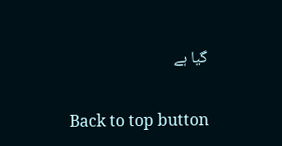گیا ہے

Back to top button